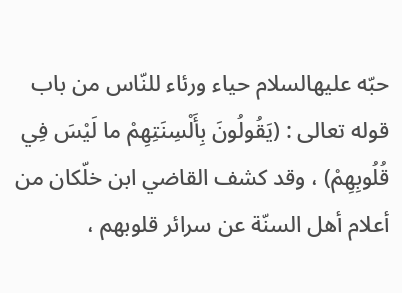حبّه عليهالسلام حياء ورئاء للنّاس من باب قوله تعالى : (يَقُولُونَ بِأَلْسِنَتِهِمْ ما لَيْسَ فِي قُلُوبِهِمْ) ، وقد كشف القاضي ابن خلّكان من أعلام أهل السنّة عن سرائر قلوبهم ،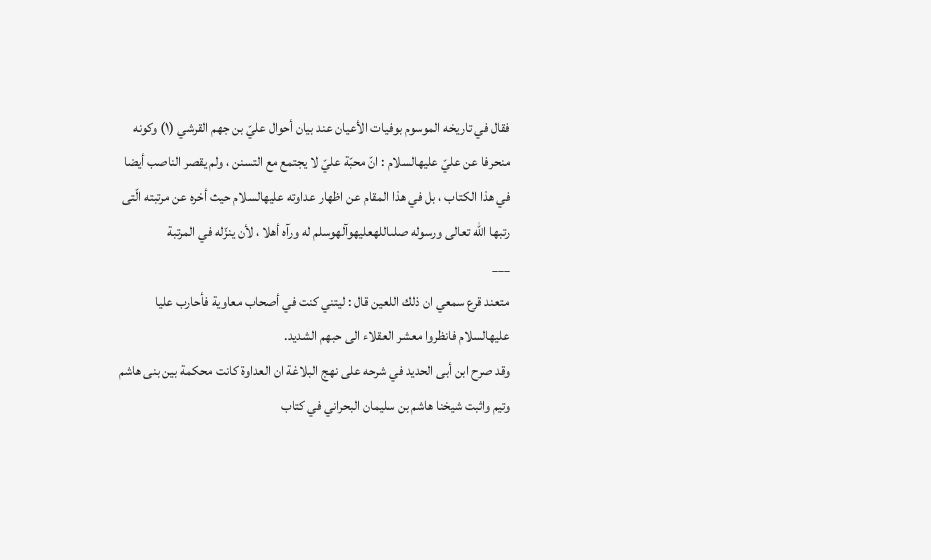فقال في تاريخه الموسوم بوفيات الأعيان عند بيان أحوال عليّ بن جهم القرشي (١) وكونه منحرفا عن عليّ عليهالسلام : انّ محبّة عليّ لا يجتمع مع التسنن ، ولم يقصر الناصب أيضا في هذا الكتاب ، بل في هذا المقام عن اظهار عداوته عليهالسلام حيث أخره عن مرتبته الّتى رتبها الله تعالى ورسوله صلىاللهعليهوآلهوسلم له ورآه أهلا ، لأن ينزّله في المرتبة
___
متعند قرع سمعي ان ذلك اللعين قال : ليتني كنت في أصحاب معاوية فأحارب عليا عليهالسلام فانظروا معشر العقلاء الى حبهم الشديد.
وقد صرح ابن أبى الحديد في شرحه على نهج البلاغة ان العداوة كانت محكمة بين بنى هاشم وتيم واثبت شيخنا هاشم بن سليمان البحراني في كتاب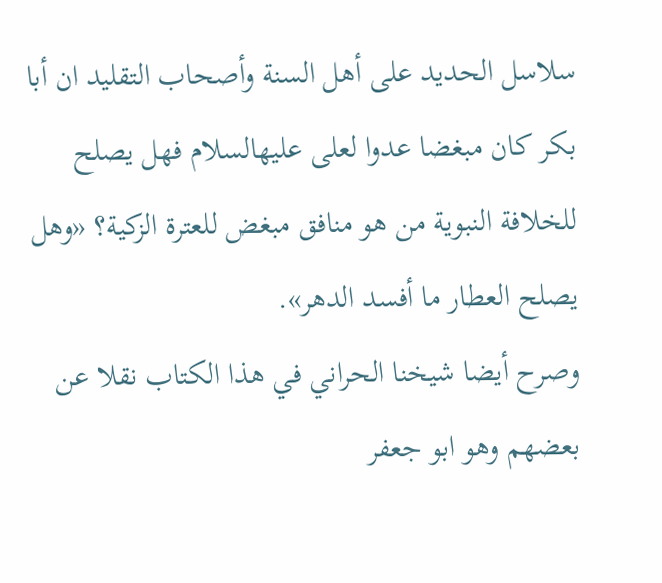سلاسل الحديد على أهل السنة وأصحاب التقليد ان أبا بكر كان مبغضا عدوا لعلى عليهالسلام فهل يصلح للخلافة النبوية من هو منافق مبغض للعترة الزكية؟ «وهل يصلح العطار ما أفسد الدهر».
وصرح أيضا شيخنا الحراني في هذا الكتاب نقلا عن بعضهم وهو ابو جعفر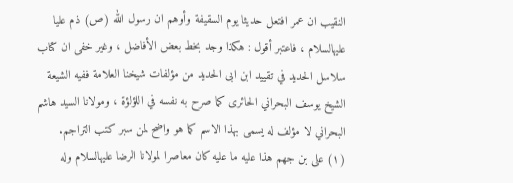النقيب ان عمر افتعل حديثا يوم السقيفة وأوهم ان رسول الله (ص) ذم عليا عليهالسلام ، فاعتبر أقول : هكذا وجد بخط بعض الأفاضل ، وغير خفى ان كتاب سلاسل الحديد في تقييد ابن ابى الحديد من مؤلفات شيخنا العلامة ففيه الشيعة الشيخ يوسف البحراني الحائرى كما صرح به نفسه في اللؤلؤة ، ومولانا السيد هاشم البحراني لا مؤلف له يسمى بهذا الاسم كما هو واضح لمن سبر كتب التراجم.
(١) على بن جهم هذا عليه ما عليه كان معاصرا لمولانا الرضا عليهالسلام وله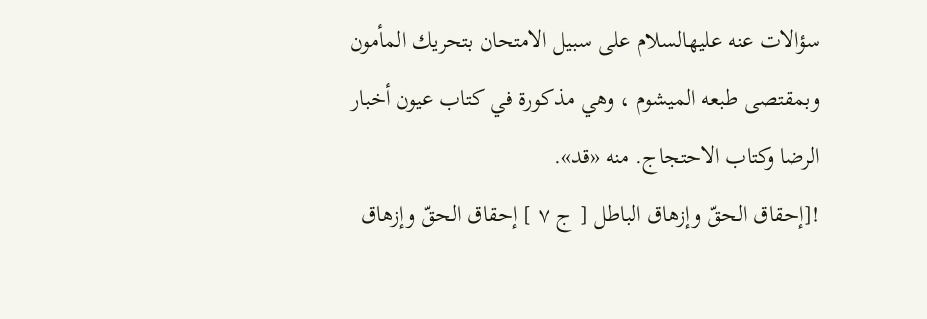سؤالات عنه عليهالسلام على سبيل الامتحان بتحريك المأمون وبمقتصى طبعه الميشوم ، وهي مذكورة في كتاب عيون أخبار الرضا وكتاب الاحتجاج. منه «قد».
![إحقاق الحقّ وإزهاق الباطل [ ج ٧ ] إحقاق الحقّ وإزهاق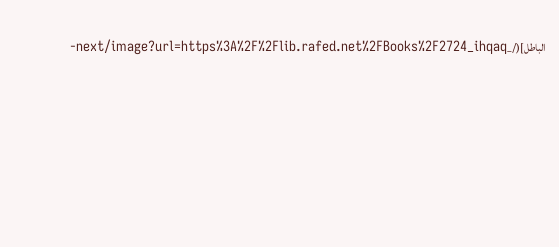الباطل](/_next/image?url=https%3A%2F%2Flib.rafed.net%2FBooks%2F2724_ihqaq-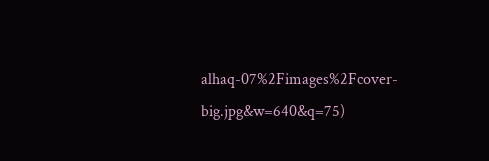alhaq-07%2Fimages%2Fcover-big.jpg&w=640&q=75)